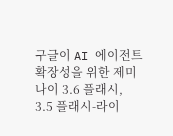구글이 AI 에이전트 확장성을 위한 제미나이 3.6 플래시, 3.5 플래시-라이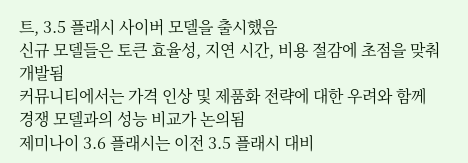트, 3.5 플래시 사이버 모델을 출시했음
신규 모델들은 토큰 효율성, 지연 시간, 비용 절감에 초점을 맞춰 개발됨
커뮤니티에서는 가격 인상 및 제품화 전략에 대한 우려와 함께 경쟁 모델과의 성능 비교가 논의됨
제미나이 3.6 플래시는 이전 3.5 플래시 대비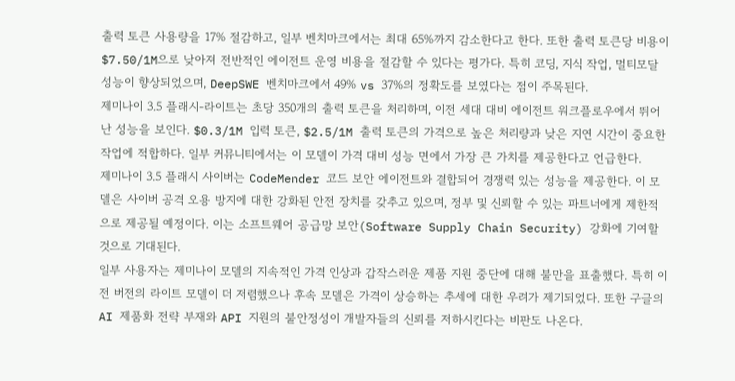출력 토큰 사용량을 17% 절감하고, 일부 벤치마크에서는 최대 65%까지 감소한다고 한다. 또한 출력 토큰당 비용이 $7.50/1M으로 낮아져 전반적인 에이전트 운영 비용을 절감할 수 있다는 평가다. 특히 코딩, 지식 작업, 멀티모달 성능이 향상되었으며, DeepSWE 벤치마크에서 49% vs 37%의 정확도를 보였다는 점이 주목된다.
제미나이 3.5 플래시-라이트는 초당 350개의 출력 토큰을 처리하며, 이전 세대 대비 에이전트 워크플로우에서 뛰어난 성능을 보인다. $0.3/1M 입력 토큰, $2.5/1M 출력 토큰의 가격으로 높은 처리량과 낮은 지연 시간이 중요한 작업에 적합하다. 일부 커뮤니티에서는 이 모델이 가격 대비 성능 면에서 가장 큰 가치를 제공한다고 언급한다.
제미나이 3.5 플래시 사이버는 CodeMender 코드 보안 에이전트와 결합되어 경쟁력 있는 성능을 제공한다. 이 모델은 사이버 공격 오용 방지에 대한 강화된 안전 장치를 갖추고 있으며, 정부 및 신뢰할 수 있는 파트너에게 제한적으로 제공될 예정이다. 이는 소프트웨어 공급망 보안(Software Supply Chain Security) 강화에 기여할 것으로 기대된다.
일부 사용자는 제미나이 모델의 지속적인 가격 인상과 갑작스러운 제품 지원 중단에 대해 불만을 표출했다. 특히 이전 버전의 라이트 모델이 더 저렴했으나 후속 모델은 가격이 상승하는 추세에 대한 우려가 제기되었다. 또한 구글의 AI 제품화 전략 부재와 API 지원의 불안정성이 개발자들의 신뢰를 저하시킨다는 비판도 나온다.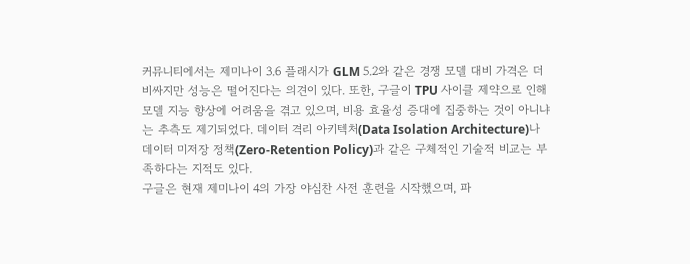커뮤니티에서는 제미나이 3.6 플래시가 GLM 5.2와 같은 경쟁 모델 대비 가격은 더 비싸지만 성능은 떨어진다는 의견이 있다. 또한, 구글이 TPU 사이클 제약으로 인해 모델 지능 향상에 어려움을 겪고 있으며, 비용 효율성 증대에 집중하는 것이 아니냐는 추측도 제기되었다. 데이터 격리 아키텍처(Data Isolation Architecture)나 데이터 미저장 정책(Zero-Retention Policy)과 같은 구체적인 기술적 비교는 부족하다는 지적도 있다.
구글은 현재 제미나이 4의 가장 야심찬 사전 훈련을 시작했으며, 파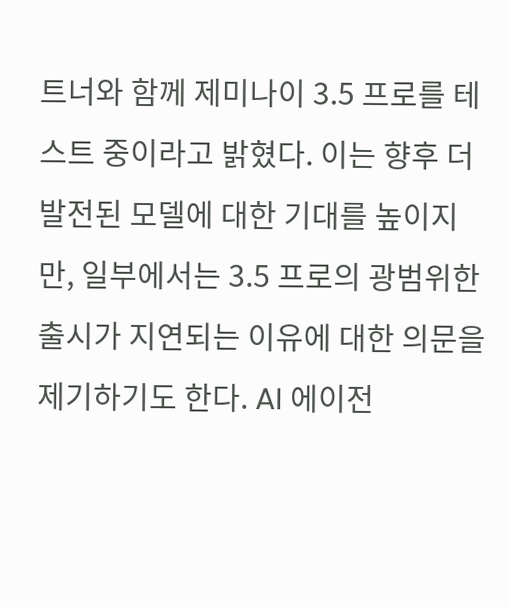트너와 함께 제미나이 3.5 프로를 테스트 중이라고 밝혔다. 이는 향후 더 발전된 모델에 대한 기대를 높이지만, 일부에서는 3.5 프로의 광범위한 출시가 지연되는 이유에 대한 의문을 제기하기도 한다. AI 에이전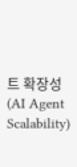트 확장성(AI Agent Scalability)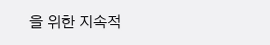을 위한 지속적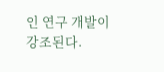인 연구 개발이 강조된다.